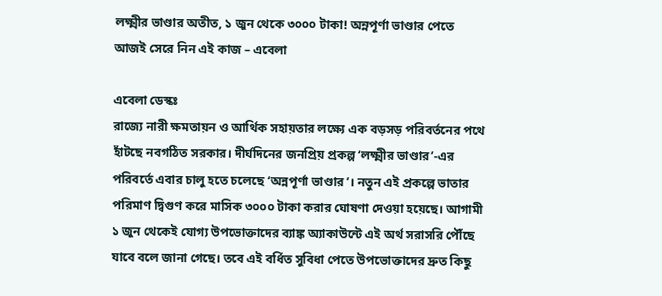লক্ষ্মীর ভাণ্ডার অতীত, ১ জুন থেকে ৩০০০ টাকা! অন্নপূর্ণা ভাণ্ডার পেতে আজই সেরে নিন এই কাজ – এবেলা

এবেলা ডেস্কঃ
রাজ্যে নারী ক্ষমতায়ন ও আর্থিক সহায়তার লক্ষ্যে এক বড়সড় পরিবর্তনের পথে হাঁটছে নবগঠিত সরকার। দীর্ঘদিনের জনপ্রিয় প্রকল্প ‘লক্ষ্মীর ভাণ্ডার’-এর পরিবর্তে এবার চালু হতে চলেছে ‘অন্নপূর্ণা ভাণ্ডার’। নতুন এই প্রকল্পে ভাতার পরিমাণ দ্বিগুণ করে মাসিক ৩০০০ টাকা করার ঘোষণা দেওয়া হয়েছে। আগামী ১ জুন থেকেই যোগ্য উপভোক্তাদের ব্যাঙ্ক অ্যাকাউন্টে এই অর্থ সরাসরি পৌঁছে যাবে বলে জানা গেছে। তবে এই বর্ধিত সুবিধা পেতে উপভোক্তাদের দ্রুত কিছু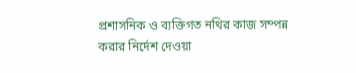প্রশাসনিক ও ব্যক্তিগত নথির কাজ সম্পন্ন করার নির্দেশ দেওয়া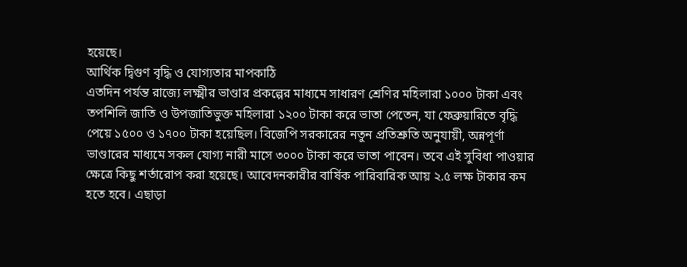হয়েছে।
আর্থিক দ্বিগুণ বৃদ্ধি ও যোগ্যতার মাপকাঠি
এতদিন পর্যন্ত রাজ্যে লক্ষ্মীর ভাণ্ডার প্রকল্পের মাধ্যমে সাধারণ শ্রেণির মহিলারা ১০০০ টাকা এবং তপশিলি জাতি ও উপজাতিভুক্ত মহিলারা ১২০০ টাকা করে ভাতা পেতেন, যা ফেব্রুয়ারিতে বৃদ্ধি পেয়ে ১৫০০ ও ১৭০০ টাকা হয়েছিল। বিজেপি সরকারের নতুন প্রতিশ্রুতি অনুযায়ী, অন্নপূর্ণা ভাণ্ডারের মাধ্যমে সকল যোগ্য নারী মাসে ৩০০০ টাকা করে ভাতা পাবেন। তবে এই সুবিধা পাওয়ার ক্ষেত্রে কিছু শর্তারোপ করা হয়েছে। আবেদনকারীর বার্ষিক পারিবারিক আয় ২.৫ লক্ষ টাকার কম হতে হবে। এছাড়া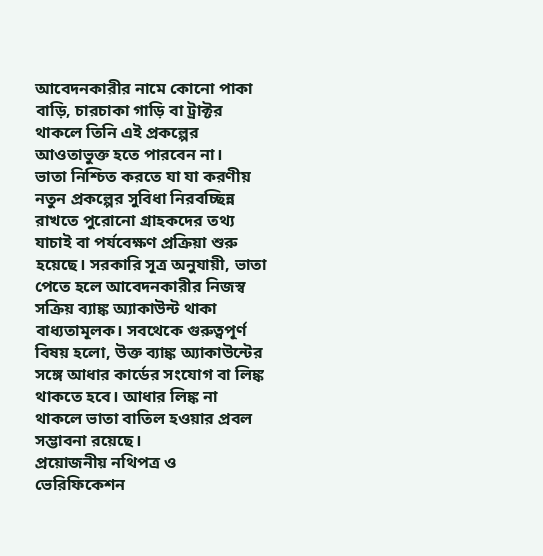আবেদনকারীর নামে কোনো পাকা বাড়ি, চারচাকা গাড়ি বা ট্রাক্টর থাকলে তিনি এই প্রকল্পের আওতাভুক্ত হতে পারবেন না।
ভাতা নিশ্চিত করতে যা যা করণীয়
নতুন প্রকল্পের সুবিধা নিরবচ্ছিন্ন রাখতে পুরোনো গ্রাহকদের তথ্য যাচাই বা পর্যবেক্ষণ প্রক্রিয়া শুরু হয়েছে। সরকারি সূত্র অনুযায়ী, ভাতা পেতে হলে আবেদনকারীর নিজস্ব সক্রিয় ব্যাঙ্ক অ্যাকাউন্ট থাকা বাধ্যতামূলক। সবথেকে গুরুত্বপূর্ণ বিষয় হলো, উক্ত ব্যাঙ্ক অ্যাকাউন্টের সঙ্গে আধার কার্ডের সংযোগ বা লিঙ্ক থাকতে হবে। আধার লিঙ্ক না থাকলে ভাতা বাতিল হওয়ার প্রবল সম্ভাবনা রয়েছে।
প্রয়োজনীয় নথিপত্র ও ভেরিফিকেশন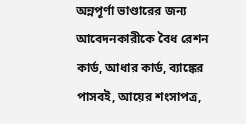অন্নপূর্ণা ভাণ্ডারের জন্য আবেদনকারীকে বৈধ রেশন কার্ড, আধার কার্ড, ব্যাঙ্কের পাসবই, আয়ের শংসাপত্র,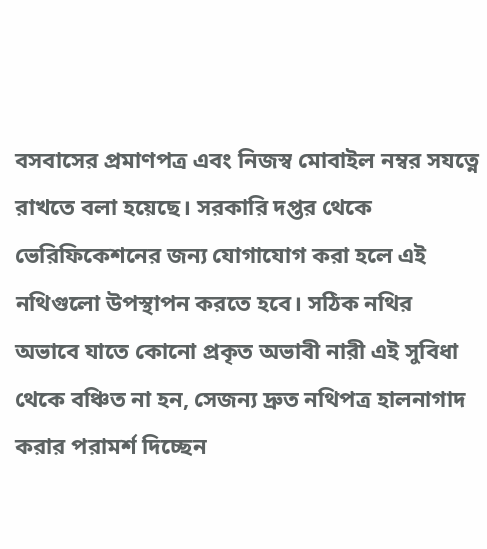বসবাসের প্রমাণপত্র এবং নিজস্ব মোবাইল নম্বর সযত্নে রাখতে বলা হয়েছে। সরকারি দপ্তর থেকে ভেরিফিকেশনের জন্য যোগাযোগ করা হলে এই নথিগুলো উপস্থাপন করতে হবে। সঠিক নথির অভাবে যাতে কোনো প্রকৃত অভাবী নারী এই সুবিধা থেকে বঞ্চিত না হন, সেজন্য দ্রুত নথিপত্র হালনাগাদ করার পরামর্শ দিচ্ছেন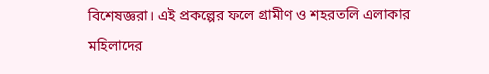বিশেষজ্ঞরা। এই প্রকল্পের ফলে গ্রামীণ ও শহরতলি এলাকার মহিলাদের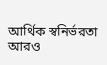আর্থিক স্বনির্ভরতা আরও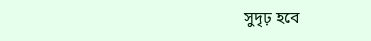সুদৃঢ় হবে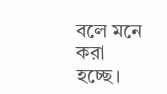বলে মনে করা হচ্ছে।